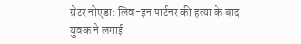ग्रेटर नोएडा: लिव-इन पार्टनर की हत्या के बाद युवक ने लगाई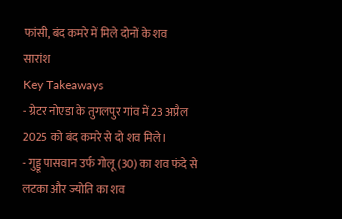फांसी, बंद कमरे में मिले दोनों के शव
सारांश
Key Takeaways
- ग्रेटर नोएडा के तुगलपुर गांव में 23 अप्रैल 2025 को बंद कमरे से दो शव मिले।
- गुड्डू पासवान उर्फ गोलू (30) का शव फंदे से लटका और ज्योति का शव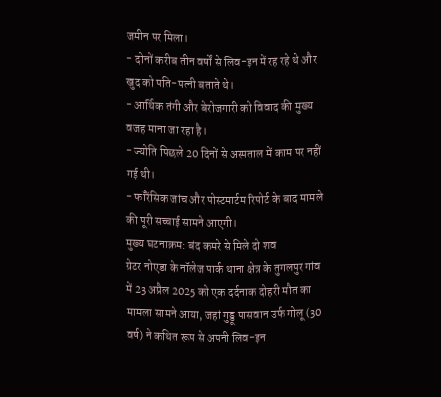जमीन पर मिला।
- दोनों करीब तीन वर्षों से लिव-इन में रह रहे थे और खुद को पति-पत्नी बताते थे।
- आर्थिक तंगी और बेरोजगारी को विवाद की मुख्य वजह माना जा रहा है।
- ज्योति पिछले 20 दिनों से अस्पताल में काम पर नहीं गई थी।
- फॉरेंसिक जांच और पोस्टमार्टम रिपोर्ट के बाद मामले की पूरी सच्चाई सामने आएगी।
मुख्य घटनाक्रम: बंद कमरे से मिले दो शव
ग्रेटर नोएडा के नॉलेज पार्क थाना क्षेत्र के तुगलपुर गांव में 23 अप्रैल 2025 को एक दर्दनाक दोहरी मौत का मामला सामने आया, जहां गुड्डू पासवान उर्फ गोलू (30 वर्ष) ने कथित रूप से अपनी लिव-इन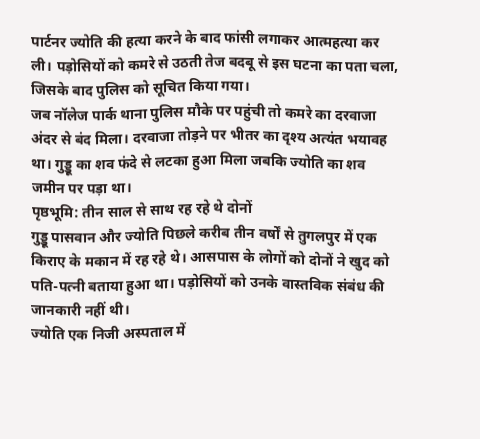पार्टनर ज्योति की हत्या करने के बाद फांसी लगाकर आत्महत्या कर ली। पड़ोसियों को कमरे से उठती तेज बदबू से इस घटना का पता चला, जिसके बाद पुलिस को सूचित किया गया।
जब नॉलेज पार्क थाना पुलिस मौके पर पहुंची तो कमरे का दरवाजा अंदर से बंद मिला। दरवाजा तोड़ने पर भीतर का दृश्य अत्यंत भयावह था। गुड्डू का शव फंदे से लटका हुआ मिला जबकि ज्योति का शव जमीन पर पड़ा था।
पृष्ठभूमि: तीन साल से साथ रह रहे थे दोनों
गुड्डू पासवान और ज्योति पिछले करीब तीन वर्षों से तुगलपुर में एक किराए के मकान में रह रहे थे। आसपास के लोगों को दोनों ने खुद को पति-पत्नी बताया हुआ था। पड़ोसियों को उनके वास्तविक संबंध की जानकारी नहीं थी।
ज्योति एक निजी अस्पताल में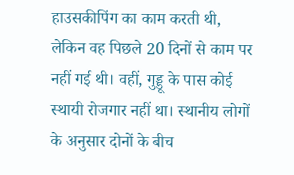हाउसकीपिंग का काम करती थी, लेकिन वह पिछले 20 दिनों से काम पर नहीं गई थी। वहीं, गुड्डू के पास कोई स्थायी रोजगार नहीं था। स्थानीय लोगों के अनुसार दोनों के बीच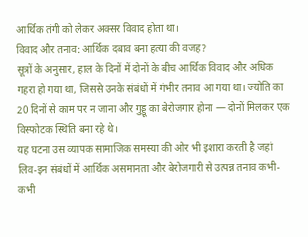आर्थिक तंगी को लेकर अक्सर विवाद होता था।
विवाद और तनाव: आर्थिक दबाव बना हत्या की वजह?
सूत्रों के अनुसार, हाल के दिनों में दोनों के बीच आर्थिक विवाद और अधिक गहरा हो गया था, जिससे उनके संबंधों में गंभीर तनाव आ गया था। ज्योति का 20 दिनों से काम पर न जाना और गुड्डू का बेरोजगार होना — दोनों मिलकर एक विस्फोटक स्थिति बना रहे थे।
यह घटना उस व्यापक सामाजिक समस्या की ओर भी इशारा करती है जहां लिव-इन संबंधों में आर्थिक असमानता और बेरोजगारी से उत्पन्न तनाव कभी-कभी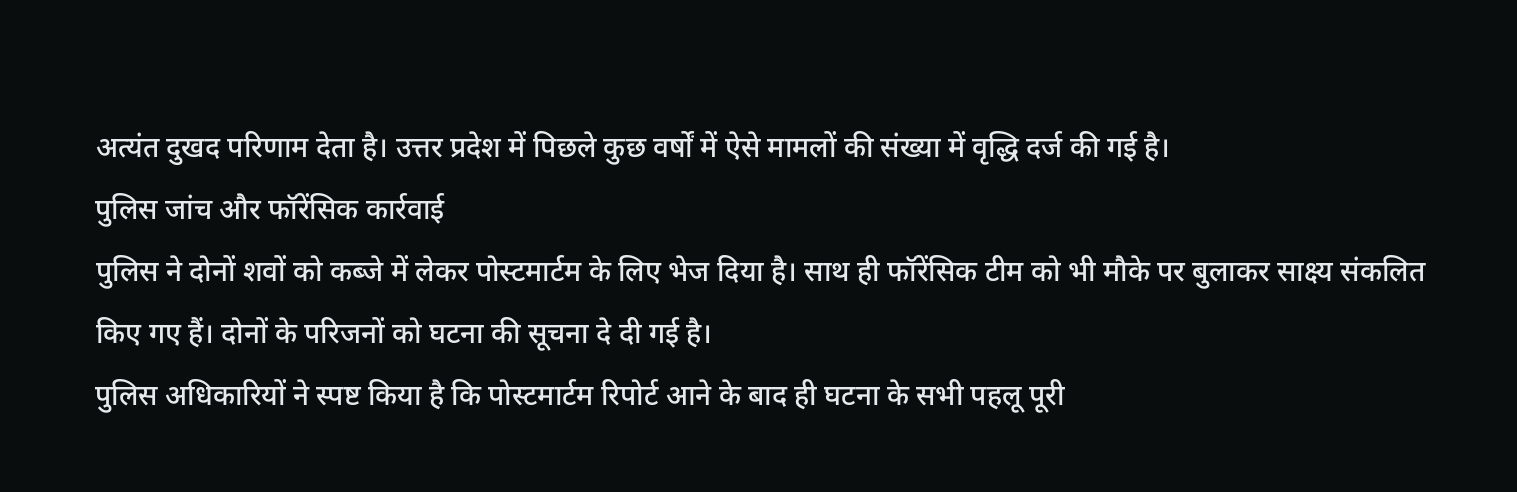अत्यंत दुखद परिणाम देता है। उत्तर प्रदेश में पिछले कुछ वर्षों में ऐसे मामलों की संख्या में वृद्धि दर्ज की गई है।
पुलिस जांच और फॉरेंसिक कार्रवाई
पुलिस ने दोनों शवों को कब्जे में लेकर पोस्टमार्टम के लिए भेज दिया है। साथ ही फॉरेंसिक टीम को भी मौके पर बुलाकर साक्ष्य संकलित किए गए हैं। दोनों के परिजनों को घटना की सूचना दे दी गई है।
पुलिस अधिकारियों ने स्पष्ट किया है कि पोस्टमार्टम रिपोर्ट आने के बाद ही घटना के सभी पहलू पूरी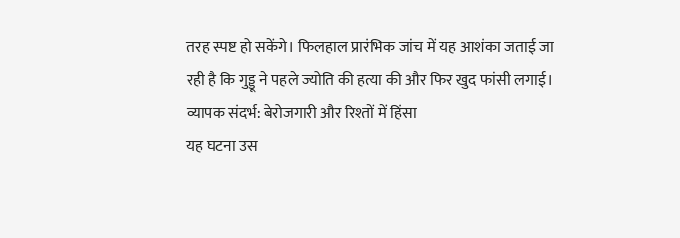तरह स्पष्ट हो सकेंगे। फिलहाल प्रारंभिक जांच में यह आशंका जताई जा रही है कि गुड्डू ने पहले ज्योति की हत्या की और फिर खुद फांसी लगाई।
व्यापक संदर्भ: बेरोजगारी और रिश्तों में हिंसा
यह घटना उस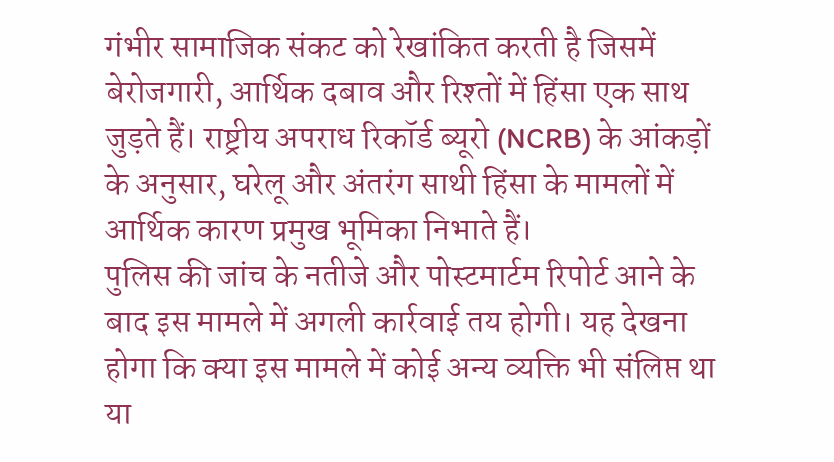गंभीर सामाजिक संकट को रेखांकित करती है जिसमें बेरोजगारी, आर्थिक दबाव और रिश्तों में हिंसा एक साथ जुड़ते हैं। राष्ट्रीय अपराध रिकॉर्ड ब्यूरो (NCRB) के आंकड़ों के अनुसार, घरेलू और अंतरंग साथी हिंसा के मामलों में आर्थिक कारण प्रमुख भूमिका निभाते हैं।
पुलिस की जांच के नतीजे और पोस्टमार्टम रिपोर्ट आने के बाद इस मामले में अगली कार्रवाई तय होगी। यह देखना होगा कि क्या इस मामले में कोई अन्य व्यक्ति भी संलिप्त था या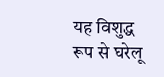यह विशुद्ध रूप से घरेलू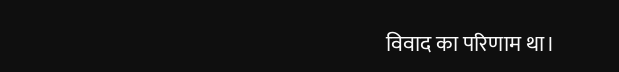विवाद का परिणाम था।